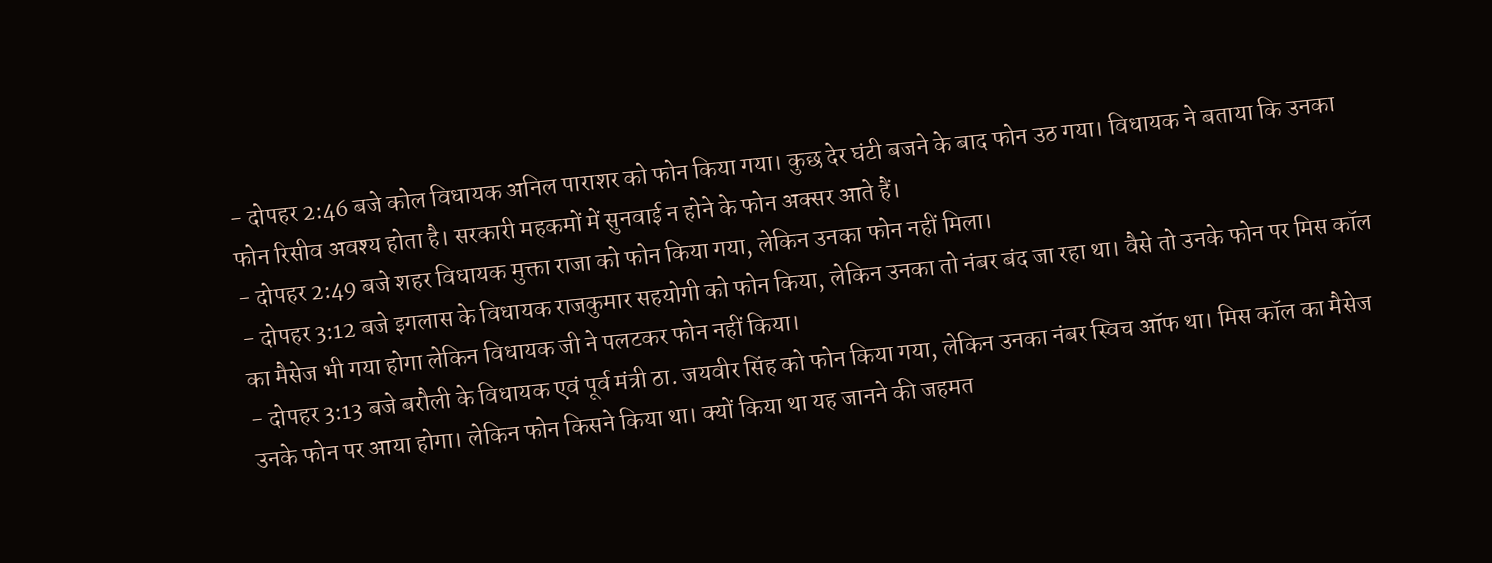- दोपहर 2:46 बजे कोल विधायक अनिल पाराशर को फोन किया गया। कुछ देर घंटी बजने के बाद फोन उठ गया। विधायक ने बताया कि उनका फोन रिसीव अवश्य होता है। सरकारी महकमों में सुनवाई न होने के फोन अक्सर आते हैं।
- दोपहर 2:49 बजे शहर विधायक मुक्ता राजा को फोन किया गया, लेकिन उनका फोन नहीं मिला।
- दोपहर 3:12 बजे इगलास के विधायक राजकुमार सहयोगी को फोन किया, लेकिन उनका तो नंबर बंद जा रहा था। वैसे तो उनके फोन पर मिस कॉल का मैसेज भी गया होगा लेकिन विधायक जी ने पलटकर फोन नहीं किया।
- दोपहर 3:13 बजे बरौली के विधायक एवं पूर्व मंत्री ठा. जयवीर सिंह को फोन किया गया, लेकिन उनका नंबर स्विच ऑफ था। मिस कॉल का मैसेज उनके फोन पर आया होगा। लेकिन फोन किसने किया था। क्यों किया था यह जानने की जहमत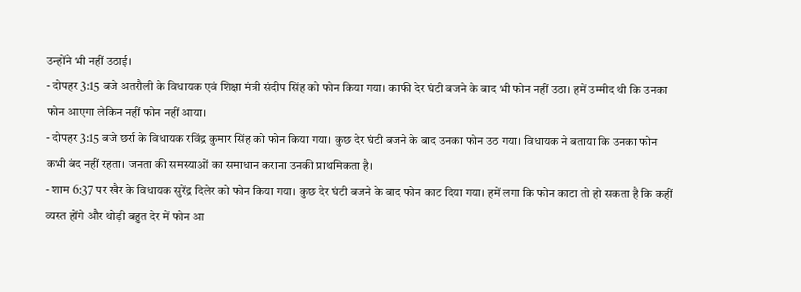उन्होंने भी नहीं उठाई।
- दोपहर 3:15 बजे अतरौली के विधायक एवं शिक्षा मंत्री संदीप सिंह को फोन किया गया। काफी देर घंटी बजने के बाद भी फोन नहीं उठा। हमें उम्मीद थी कि उनका फोन आएगा लेकिन नहीं फोन नहीं आया।
- दोपहर 3:15 बजे छर्रा के विधायक रविंद्र कुमार सिंह को फोन किया गया। कुछ देर घंटी बजने के बाद उनका फोन उठ गया। विधायक ने बताया कि उनका फोन कभी बंद नहीं रहता। जनता की समस्याओं का समाधान कराना उनकी प्राथमिकता है।
- शाम 6:37 पर खैर के विधायक सुरेंद्र दिलेर को फोन किया गया। कुछ देर घंटी बजने के बाद फोन काट दिया गया। हमें लगा कि फोन काटा तो हो सकता है कि कहीं व्यस्त होंगे और थोड़ी बहुत देर में फोन आ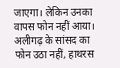जाएगा। लेकिन उनका वापस फोन नहीं आया।
अलीगढ़ के सांसद का फोन उठा नहीं, हाथरस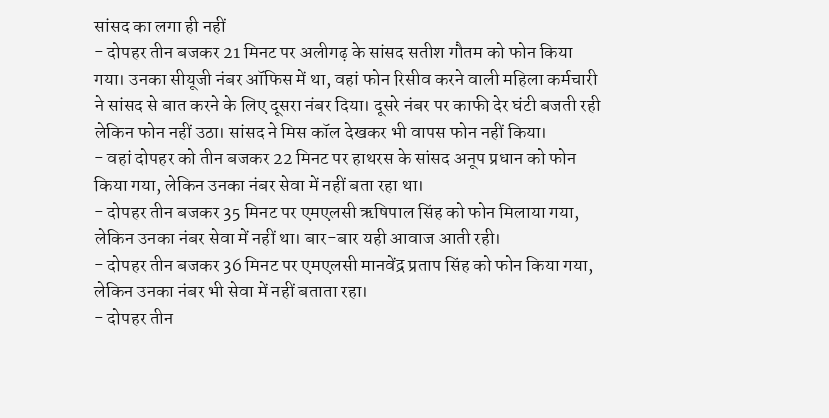सांसद का लगा ही नहीं
- दोपहर तीन बजकर 21 मिनट पर अलीगढ़ के सांसद सतीश गौतम को फोन किया गया। उनका सीयूजी नंबर ऑफिस में था, वहां फोन रिसीव करने वाली महिला कर्मचारी ने सांसद से बात करने के लिए दूसरा नंबर दिया। दूसरे नंबर पर काफी देर घंटी बजती रही लेकिन फोन नहीं उठा। सांसद ने मिस कॉल देखकर भी वापस फोन नहीं किया।
- वहां दोपहर को तीन बजकर 22 मिनट पर हाथरस के सांसद अनूप प्रधान को फोन किया गया, लेकिन उनका नंबर सेवा में नहीं बता रहा था।
- दोपहर तीन बजकर 35 मिनट पर एमएलसी ऋषिपाल सिंह को फोन मिलाया गया, लेकिन उनका नंबर सेवा में नहीं था। बार-बार यही आवाज आती रही।
- दोपहर तीन बजकर 36 मिनट पर एमएलसी मानवेंद्र प्रताप सिंह को फोन किया गया, लेकिन उनका नंबर भी सेवा में नहीं बताता रहा।
- दोपहर तीन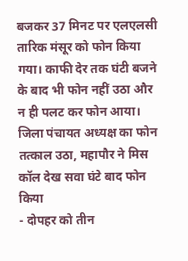बजकर 37 मिनट पर एलएलसी तारिक मंसूर को फोन किया गया। काफी देर तक घंटी बजने के बाद भी फोन नहीं उठा और न ही पलट कर फोन आया।
जिला पंचायत अध्यक्ष का फोन तत्काल उठा, महापौर ने मिस कॉल देख सवा घंटे बाद फोन किया
- दोपहर को तीन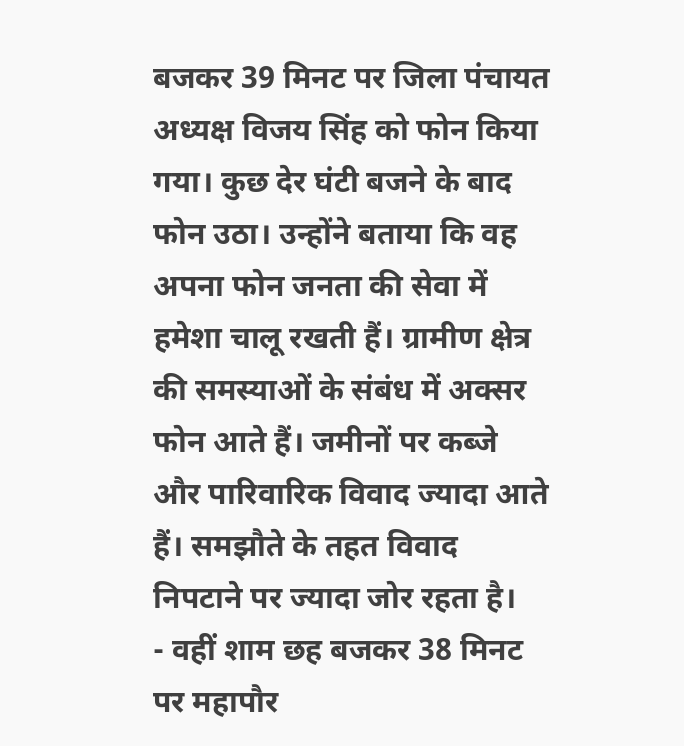बजकर 39 मिनट पर जिला पंचायत अध्यक्ष विजय सिंह को फोन किया गया। कुछ देर घंटी बजने के बाद फोन उठा। उन्होंने बताया कि वह अपना फोन जनता की सेवा में हमेशा चालू रखती हैं। ग्रामीण क्षेत्र की समस्याओं के संबंध में अक्सर फोन आते हैं। जमीनों पर कब्जे और पारिवारिक विवाद ज्यादा आते हैं। समझौते के तहत विवाद निपटाने पर ज्यादा जोर रहता है।
- वहीं शाम छह बजकर 38 मिनट पर महापौर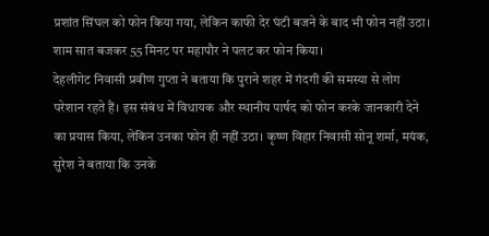प्रशांत सिंघल को फोन किया गया, लेकिन काफी देर घंटी बजने के बाद भी फोन नहीं उठा। शाम सात बजकर 55 मिनट पर महापौर ने पलट कर फोन किया।
देहलीगेट निवासी प्रवीण गुप्ता ने बताया कि पुराने शहर में गंदगी की समस्या से लोग परेशान रहते हैं। इस संबंध में विधायक और स्थानीय पार्षद को फोन करके जानकारी देने का प्रयास किया, लेकिन उनका फोन ही नहीं उठा। कृष्ण विहार निवासी सोनू शर्मा, मयंक, सुरेश ने बताया कि उनके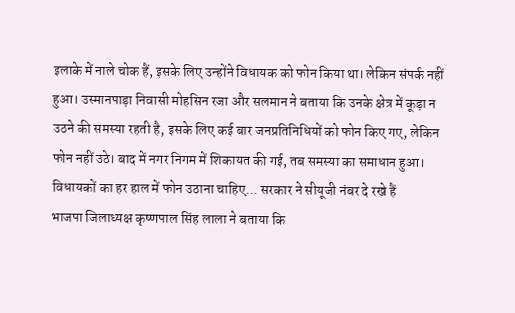इलाके में नाले चोक हैं, इसके लिए उन्होंने विधायक को फोन किया था। लेकिन संपर्क नहीं हुआ। उस्मानपाड़ा निवासी मोहसिन रजा और सलमान ने बताया कि उनके क्षेत्र में कूड़ा न उठने की समस्या रहती है, इसके लिए कई बार जनप्रतिनिधियों को फोन किए गए, लेकिन फोन नहीं उठे। बाद में नगर निगम में शिकायत की गई, तब समस्या का समाधान हुआ।
विधायकों का हर हाल में फोन उठाना चाहिए... सरकार ने सीयूजी नंबर दे रखे हैं
भाजपा जिलाध्यक्ष कृष्णपाल सिंह लाला ने बताया कि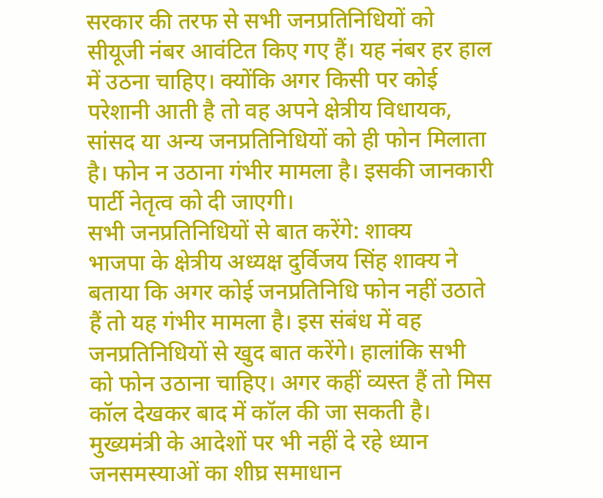सरकार की तरफ से सभी जनप्रतिनिधियों को सीयूजी नंबर आवंटित किए गए हैं। यह नंबर हर हाल में उठना चाहिए। क्योंकि अगर किसी पर कोई परेशानी आती है तो वह अपने क्षेत्रीय विधायक, सांसद या अन्य जनप्रतिनिधियों को ही फोन मिलाता है। फोन न उठाना गंभीर मामला है। इसकी जानकारी पार्टी नेतृत्व को दी जाएगी।
सभी जनप्रतिनिधियों से बात करेंगे: शाक्य
भाजपा के क्षेत्रीय अध्यक्ष दुर्विजय सिंह शाक्य ने बताया कि अगर कोई जनप्रतिनिधि फोन नहीं उठाते हैं तो यह गंभीर मामला है। इस संबंध में वह जनप्रतिनिधियों से खुद बात करेंगे। हालांकि सभी को फोन उठाना चाहिए। अगर कहीं व्यस्त हैं तो मिस कॉल देखकर बाद में कॉल की जा सकती है।
मुख्यमंत्री के आदेशों पर भी नहीं दे रहे ध्यान
जनसमस्याओं का शीघ्र समाधान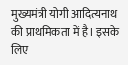मुख्यमंत्री योगी आदित्यनाथ की प्राथमिकता में है। इसके लिए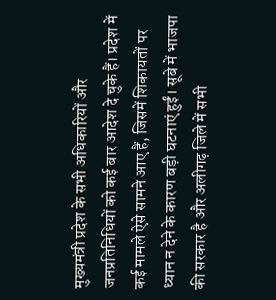मुख्यमंत्री प्रदेश के सभी अधिकारियों और जनप्रतिनिधियों को कई बार आदेश दे चुके हैं। प्रदेश में कई मामले ऐसे सामने आए हैं, जिसमें शिकायतों पर ध्यान न देने के कारण बड़ी घटनाएं हुईं। सूबे में भाजपा की सरकार है और अलीगढ़ जिले में सभी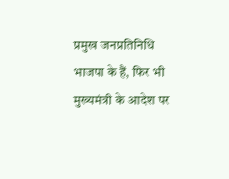प्रमुख जनप्रतिनिधि भाजपा के हैं, फिर भी मुख्यमंत्री के आदेश पर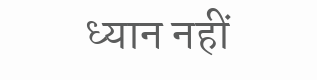ध्यान नहीं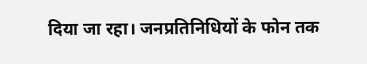दिया जा रहा। जनप्रतिनिधियों के फोन तक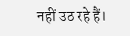नहीं उठ रहे हैं।